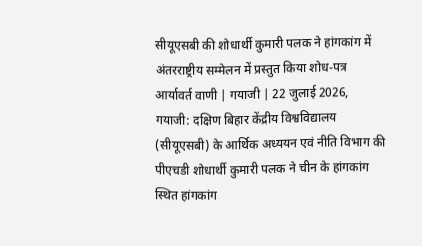सीयूएसबी की शोधार्थी कुमारी पलक ने हांगकांग में अंतरराष्ट्रीय सम्मेलन में प्रस्तुत किया शोध-पत्र
आर्यावर्त वाणी | गयाजी | 22 जुलाई 2026,
गयाजी: दक्षिण बिहार केंद्रीय विश्वविद्यालय (सीयूएसबी) के आर्थिक अध्ययन एवं नीति विभाग की पीएचडी शोधार्थी कुमारी पलक ने चीन के हांगकांग स्थित हांगकांग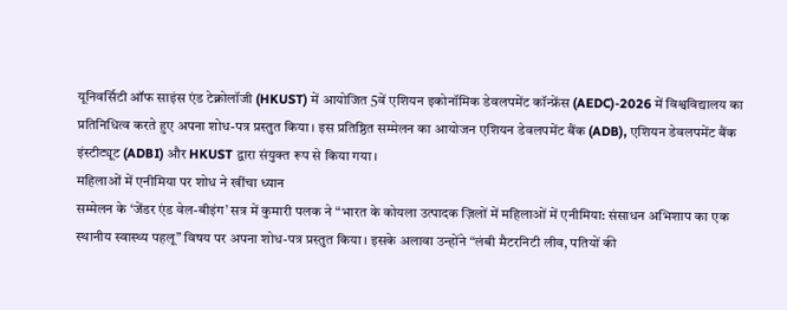यूनिवर्सिटी ऑफ साइंस एंड टेक्नोलॉजी (HKUST) में आयोजित 5वें एशियन इकोनॉमिक डेवलपमेंट कॉन्फ्रेंस (AEDC)-2026 में विश्वविद्यालय का प्रतिनिधित्व करते हुए अपना शोध-पत्र प्रस्तुत किया। इस प्रतिष्ठित सम्मेलन का आयोजन एशियन डेवलपमेंट बैंक (ADB), एशियन डेवलपमेंट बैंक इंस्टीट्यूट (ADBI) और HKUST द्वारा संयुक्त रूप से किया गया।
महिलाओं में एनीमिया पर शोध ने खींचा ध्यान
सम्मेलन के ‘जेंडर एंड वेल-बीइंग’ सत्र में कुमारी पलक ने “भारत के कोयला उत्पादक ज़िलों में महिलाओं में एनीमिया: संसाधन अभिशाप का एक स्थानीय स्वास्थ्य पहलू” विषय पर अपना शोध-पत्र प्रस्तुत किया। इसके अलावा उन्होंने “लंबी मैटरनिटी लीव, पतियों की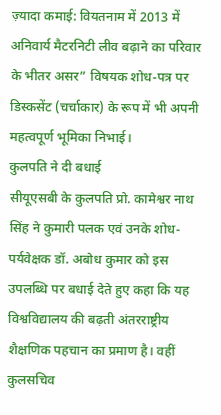ज़्यादा कमाई: वियतनाम में 2013 में अनिवार्य मैटरनिटी लीव बढ़ाने का परिवार के भीतर असर” विषयक शोध-पत्र पर डिस्कसेंट (चर्चाकार) के रूप में भी अपनी महत्वपूर्ण भूमिका निभाई।
कुलपति ने दी बधाई
सीयूएसबी के कुलपति प्रो. कामेश्वर नाथ सिंह ने कुमारी पलक एवं उनके शोध-पर्यवेक्षक डॉ. अबोध कुमार को इस उपलब्धि पर बधाई देते हुए कहा कि यह विश्वविद्यालय की बढ़ती अंतरराष्ट्रीय शैक्षणिक पहचान का प्रमाण है। वहीं कुलसचिव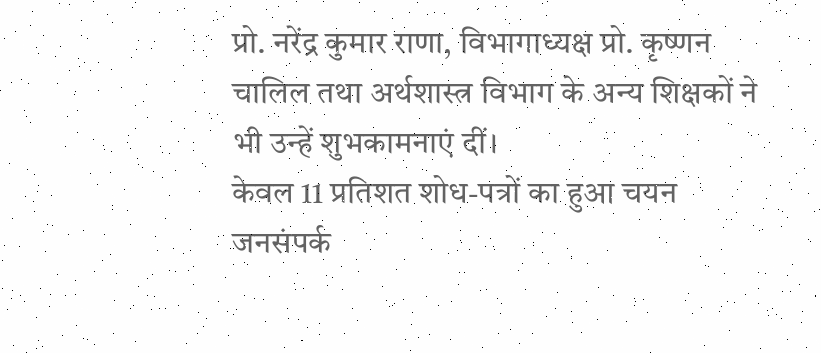प्रो. नरेंद्र कुमार राणा, विभागाध्यक्ष प्रो. कृष्णन चालिल तथा अर्थशास्त्र विभाग के अन्य शिक्षकों ने भी उन्हें शुभकामनाएं दीं।
केवल 11 प्रतिशत शोध-पत्रों का हुआ चयन
जनसंपर्क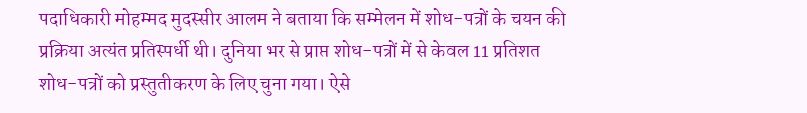पदाधिकारी मोहम्मद मुदस्सीर आलम ने बताया कि सम्मेलन में शोध-पत्रों के चयन की प्रक्रिया अत्यंत प्रतिस्पर्धी थी। दुनिया भर से प्राप्त शोध-पत्रों में से केवल 11 प्रतिशत शोध-पत्रों को प्रस्तुतीकरण के लिए चुना गया। ऐसे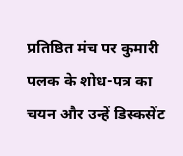प्रतिष्ठित मंच पर कुमारी पलक के शोध-पत्र का चयन और उन्हें डिस्कसेंट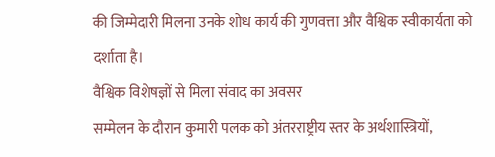की जिम्मेदारी मिलना उनके शोध कार्य की गुणवत्ता और वैश्विक स्वीकार्यता को दर्शाता है।
वैश्विक विशेषज्ञों से मिला संवाद का अवसर
सम्मेलन के दौरान कुमारी पलक को अंतरराष्ट्रीय स्तर के अर्थशास्त्रियों,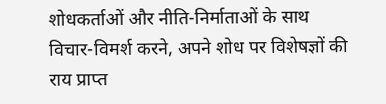शोधकर्ताओं और नीति-निर्माताओं के साथ विचार-विमर्श करने, अपने शोध पर विशेषज्ञों की राय प्राप्त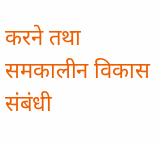करने तथा समकालीन विकास संबंधी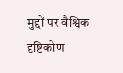मुद्दों पर वैश्विक दृष्टिकोण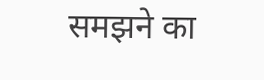समझने का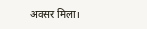अवसर मिला।